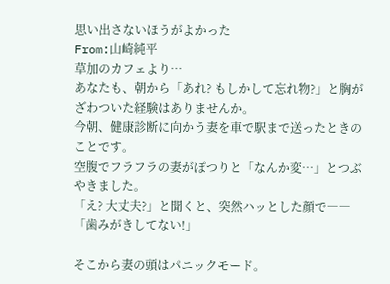思い出さないほうがよかった
From:山崎純平
草加のカフェより…
あなたも、朝から「あれ? もしかして忘れ物?」と胸がざわついた経験はありませんか。
今朝、健康診断に向かう妻を車で駅まで送ったときのことです。
空腹でフラフラの妻がぽつりと「なんか変…」とつぶやきました。
「え? 大丈夫?」と聞くと、突然ハッとした顔で――
「歯みがきしてない!」

そこから妻の頭はパニックモード。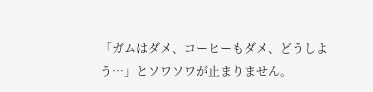「ガムはダメ、コーヒーもダメ、どうしよう…」とソワソワが止まりません。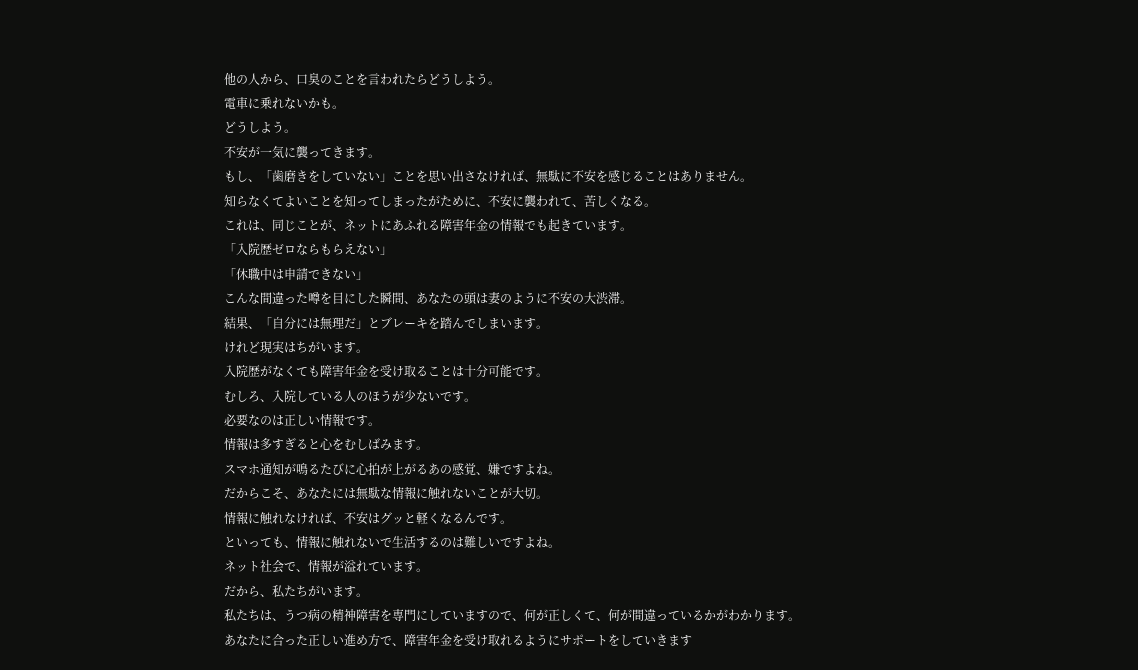他の人から、口臭のことを言われたらどうしよう。
電車に乗れないかも。
どうしよう。
不安が一気に襲ってきます。
もし、「歯磨きをしていない」ことを思い出さなければ、無駄に不安を感じることはありません。
知らなくてよいことを知ってしまったがために、不安に襲われて、苦しくなる。
これは、同じことが、ネットにあふれる障害年金の情報でも起きています。
「入院歴ゼロならもらえない」
「休職中は申請できない」
こんな間違った噂を目にした瞬間、あなたの頭は妻のように不安の大渋滞。
結果、「自分には無理だ」とブレーキを踏んでしまいます。
けれど現実はちがいます。
入院歴がなくても障害年金を受け取ることは十分可能です。
むしろ、入院している人のほうが少ないです。
必要なのは正しい情報です。
情報は多すぎると心をむしばみます。
スマホ通知が鳴るたびに心拍が上がるあの感覚、嫌ですよね。
だからこそ、あなたには無駄な情報に触れないことが大切。
情報に触れなければ、不安はグッと軽くなるんです。
といっても、情報に触れないで生活するのは難しいですよね。
ネット社会で、情報が溢れています。
だから、私たちがいます。
私たちは、うつ病の精神障害を専門にしていますので、何が正しくて、何が間違っているかがわかります。
あなたに合った正しい進め方で、障害年金を受け取れるようにサポートをしていきます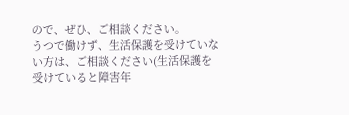ので、ぜひ、ご相談ください。
うつで働けず、生活保護を受けていない方は、ご相談ください(生活保護を受けていると障害年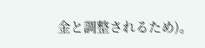金と調整されるため)。